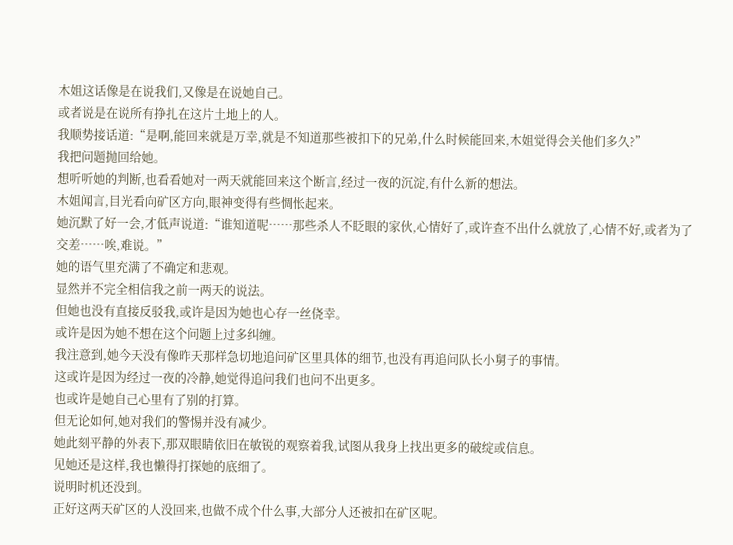木姐这话像是在说我们,又像是在说她自己。
或者说是在说所有挣扎在这片土地上的人。
我顺势接话道:“是啊,能回来就是万幸,就是不知道那些被扣下的兄弟,什么时候能回来,木姐觉得会关他们多久?”
我把问题抛回给她。
想听听她的判断,也看看她对一两天就能回来这个断言,经过一夜的沉淀,有什么新的想法。
木姐闻言,目光看向矿区方向,眼神变得有些惆怅起来。
她沉默了好一会,才低声说道:“谁知道呢……那些杀人不眨眼的家伙,心情好了,或许查不出什么就放了,心情不好,或者为了交差……唉,难说。”
她的语气里充满了不确定和悲观。
显然并不完全相信我之前一两天的说法。
但她也没有直接反驳我,或许是因为她也心存一丝侥幸。
或许是因为她不想在这个问题上过多纠缠。
我注意到,她今天没有像昨天那样急切地追问矿区里具体的细节,也没有再追问队长小舅子的事情。
这或许是因为经过一夜的冷静,她觉得追问我们也问不出更多。
也或许是她自己心里有了别的打算。
但无论如何,她对我们的警惕并没有减少。
她此刻平静的外表下,那双眼睛依旧在敏锐的观察着我,试图从我身上找出更多的破绽或信息。
见她还是这样,我也懒得打探她的底细了。
说明时机还没到。
正好这两天矿区的人没回来,也做不成个什么事,大部分人还被扣在矿区呢。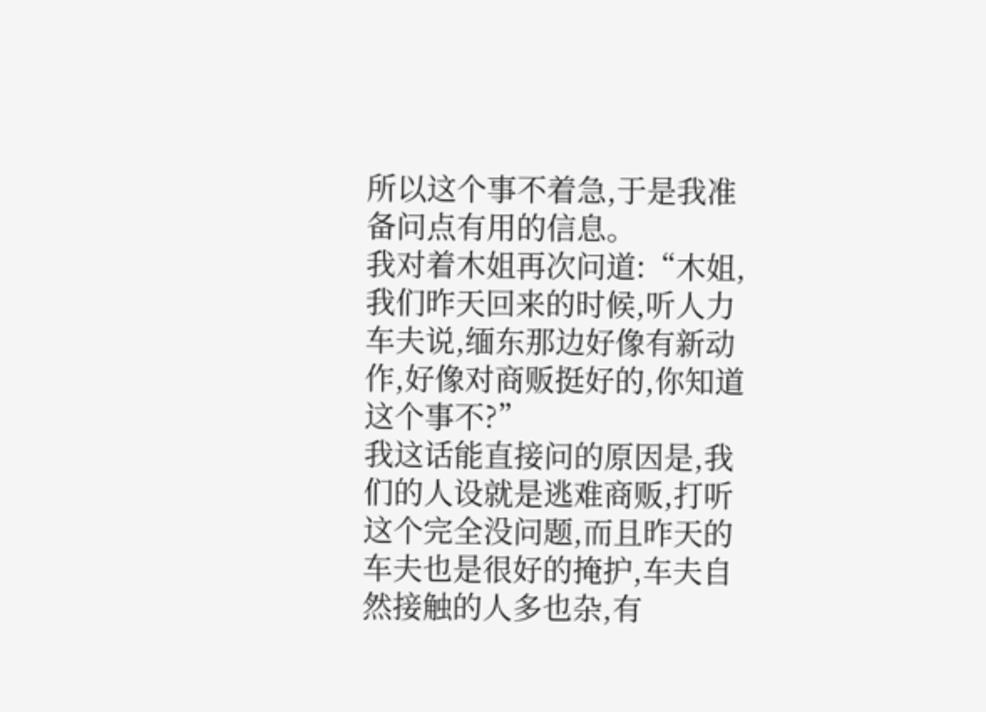所以这个事不着急,于是我准备问点有用的信息。
我对着木姐再次问道:“木姐,我们昨天回来的时候,听人力车夫说,缅东那边好像有新动作,好像对商贩挺好的,你知道这个事不?”
我这话能直接问的原因是,我们的人设就是逃难商贩,打听这个完全没问题,而且昨天的车夫也是很好的掩护,车夫自然接触的人多也杂,有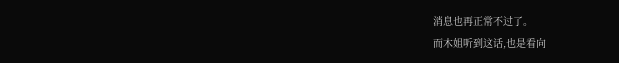消息也再正常不过了。
而木姐听到这话,也是看向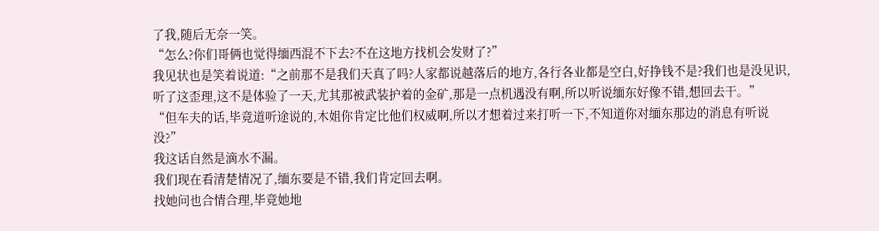了我,随后无奈一笑。
“怎么?你们哥俩也觉得缅西混不下去?不在这地方找机会发财了?”
我见状也是笑着说道:“之前那不是我们天真了吗?人家都说越落后的地方,各行各业都是空白,好挣钱不是?我们也是没见识,听了这歪理,这不是体验了一天,尤其那被武装护着的金矿,那是一点机遇没有啊,所以听说缅东好像不错,想回去干。”
“但车夫的话,毕竟道听途说的,木姐你肯定比他们权威啊,所以才想着过来打听一下,不知道你对缅东那边的消息有听说没?”
我这话自然是滴水不漏。
我们现在看清楚情况了,缅东要是不错,我们肯定回去啊。
找她问也合情合理,毕竟她地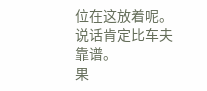位在这放着呢。
说话肯定比车夫靠谱。
果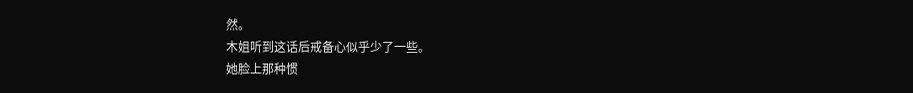然。
木姐听到这话后戒备心似乎少了一些。
她脸上那种惯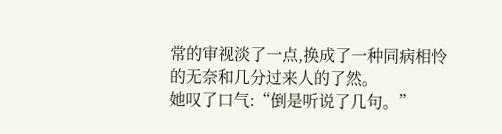常的审视淡了一点,换成了一种同病相怜的无奈和几分过来人的了然。
她叹了口气:“倒是听说了几句。”